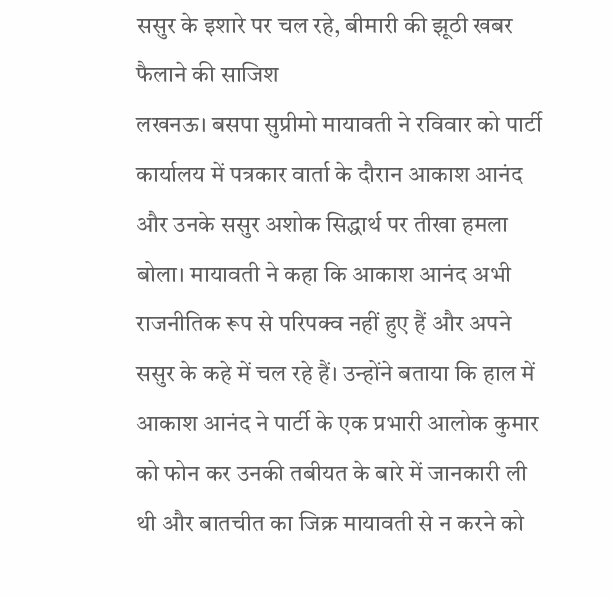ससुर के इशारे पर चल रहे, बीमारी की झूठी खबर फैलाने की साजिश
लखनऊ। बसपा सुप्रीमो मायावती ने रविवार को पार्टी कार्यालय में पत्रकार वार्ता के दौरान आकाश आनंद और उनके ससुर अशोक सिद्धार्थ पर तीखा हमला बोला। मायावती ने कहा कि आकाश आनंद अभी राजनीतिक रूप से परिपक्व नहीं हुए हैं और अपने ससुर के कहे में चल रहे हैं। उन्होंने बताया कि हाल में आकाश आनंद ने पार्टी के एक प्रभारी आलोक कुमार को फोन कर उनकी तबीयत के बारे में जानकारी ली थी और बातचीत का जिक्र मायावती से न करने को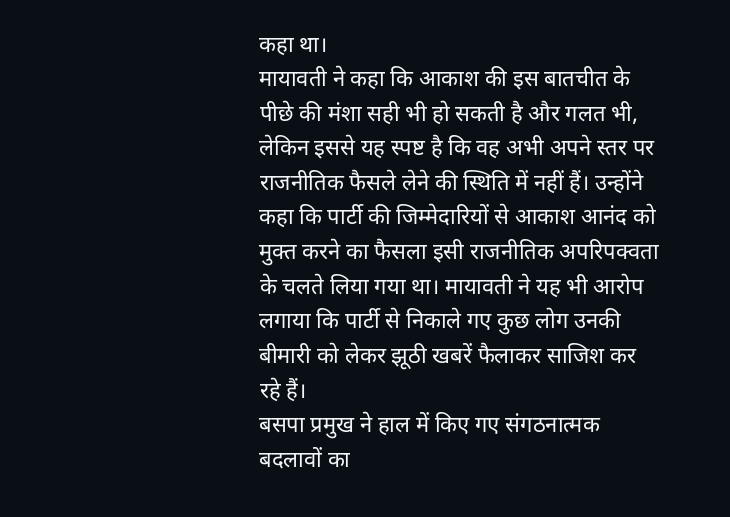कहा था।
मायावती ने कहा कि आकाश की इस बातचीत के पीछे की मंशा सही भी हो सकती है और गलत भी, लेकिन इससे यह स्पष्ट है कि वह अभी अपने स्तर पर राजनीतिक फैसले लेने की स्थिति में नहीं हैं। उन्होंने कहा कि पार्टी की जिम्मेदारियों से आकाश आनंद को मुक्त करने का फैसला इसी राजनीतिक अपरिपक्वता के चलते लिया गया था। मायावती ने यह भी आरोप लगाया कि पार्टी से निकाले गए कुछ लोग उनकी बीमारी को लेकर झूठी खबरें फैलाकर साजिश कर रहे हैं।
बसपा प्रमुख ने हाल में किए गए संगठनात्मक बदलावों का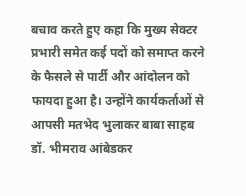बचाव करते हुए कहा कि मुख्य सेक्टर प्रभारी समेत कई पदों को समाप्त करने के फैसले से पार्टी और आंदोलन को फायदा हुआ है। उन्होंने कार्यकर्ताओं से आपसी मतभेद भुलाकर बाबा साहब डॉ. भीमराव आंबेडकर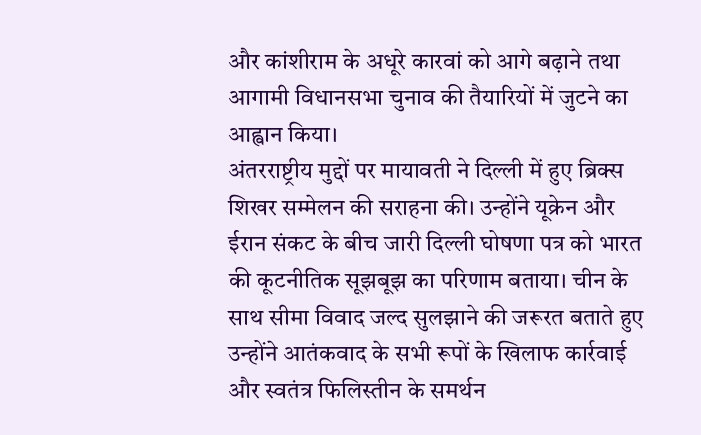और कांशीराम के अधूरे कारवां को आगे बढ़ाने तथा आगामी विधानसभा चुनाव की तैयारियों में जुटने का आह्वान किया।
अंतरराष्ट्रीय मुद्दों पर मायावती ने दिल्ली में हुए ब्रिक्स शिखर सम्मेलन की सराहना की। उन्होंने यूक्रेन और ईरान संकट के बीच जारी दिल्ली घोषणा पत्र को भारत की कूटनीतिक सूझबूझ का परिणाम बताया। चीन के साथ सीमा विवाद जल्द सुलझाने की जरूरत बताते हुए उन्होंने आतंकवाद के सभी रूपों के खिलाफ कार्रवाई और स्वतंत्र फिलिस्तीन के समर्थन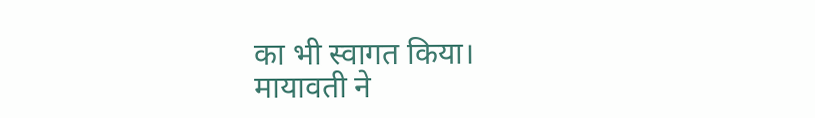का भी स्वागत किया।
मायावती ने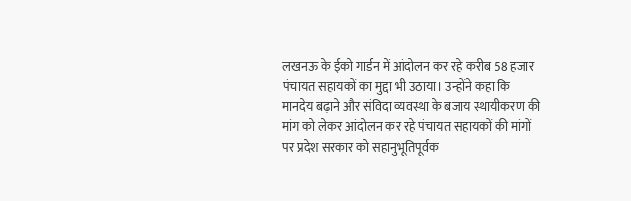लखनऊ के ईको गार्डन में आंदोलन कर रहे करीब 58 हजार पंचायत सहायकों का मुद्दा भी उठाया। उन्होंने कहा कि मानदेय बढ़ाने और संविदा व्यवस्था के बजाय स्थायीकरण की मांग को लेकर आंदोलन कर रहे पंचायत सहायकों की मांगों पर प्रदेश सरकार को सहानुभूतिपूर्वक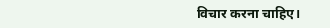विचार करना चाहिए।